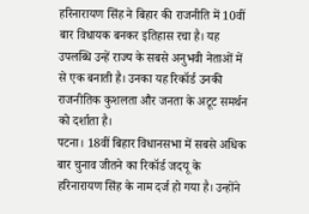हरिनारायण सिंह ने बिहार की राजनीति में 10वीं बार विधायक बनकर इतिहास रचा है। यह उपलब्धि उन्हें राज्य के सबसे अनुभवी नेताओं में से एक बनाती है। उनका यह रिकॉर्ड उनकी राजनीतिक कुशलता और जनता के अटूट समर्थन को दर्शाता है।
पटना। 18वीं बिहार विधानसभा में सबसे अधिक बार चुनाव जीतने का रिकॉर्ड जदयू के हरिनारायण सिंह के नाम दर्ज हो गया है। उन्होंने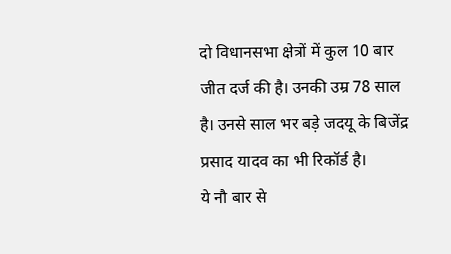दो विधानसभा क्षेत्रों में कुल 10 बार जीत दर्ज की है। उनकी उम्र 78 साल है। उनसे साल भर बड़े जदयू के बिजेंद्र प्रसाद यादव का भी रिकॉर्ड है।
ये नौ बार से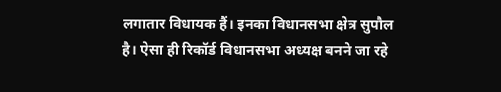लगातार विधायक हैं। इनका विधानसभा क्षेत्र सुपौल है। ऐसा ही रिकॉर्ड विधानसभा अध्यक्ष बनने जा रहे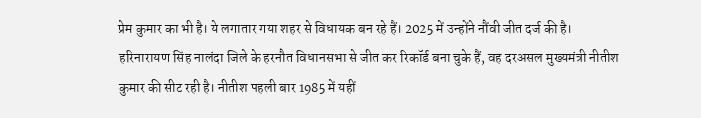प्रेम कुमार का भी है। ये लगातार गया शहर से विधायक बन रहे हैं। 2025 में उन्होंने नौंवी जीत दर्ज की है।
हरिनारायण सिंह नालंदा जिले के हरनौत विधानसभा से जीत कर रिकॉर्ड बना चुके हैं, वह दरअसल मुख्यमंत्री नीतीश कुमार की सीट रही है। नीतीश पहली बार 1985 में यहीं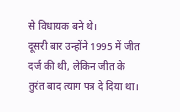से विधायक बने थे।
दूसरी बार उन्होंने 1995 में जीत दर्ज की थी, लेकिन जीत के तुरंत बाद त्याग पत्र दे दिया था।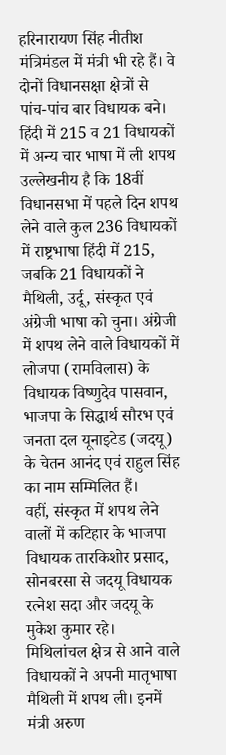हरिनारायण सिंह नीतीश मंत्रिमंडल में मंत्री भी रहे हैं। वे दोनों विधानसक्षा क्षेत्रों से पांच-पांच बार विधायक बने।
हिंदी में 215 व 21 विधायकों में अन्य चार भाषा में ली शपथ
उल्लेखनीय है कि 18वीं विधानसभा में पहले दिन शपथ लेने वाले कुल 236 विधायकों में राष्ट्रभाषा हिंदी में 215, जबकि 21 विधायकों ने मैथिली, उर्दू, संस्कृत एवं अंग्रेजी भाषा को चुना। अंग्रेजी में शपथ लेने वाले विधायकों में लोजपा (रामविलास) के विधायक विष्णुदेव पासवान, भाजपा के सिद्धार्थ सौरभ एवं जनता दल यूनाइटेड (जदयू) के चेतन आनंद एवं राहुल सिंह का नाम सम्मिलित हैं।
वहीं, संस्कृत में शपथ लेने वालों में कटिहार के भाजपा विधायक तारकिशोर प्रसाद, सोनबरसा से जदयू विधायक रत्नेश सदा और जदयू के मुकेश कुमार रहे।
मिथिलांचल क्षेत्र से आने वाले विधायकों ने अपनी मातृभाषा मैथिली में शपथ ली। इनमें मंत्री अरुण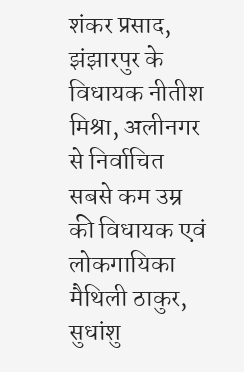शंकर प्रसाद, झंझारपुर के विधायक नीतीश मिश्रा, अलीनगर से निर्वाचित सबसे कम उम्र की विधायक एवं लोकगायिका मैथिली ठाकुर, सुधांशु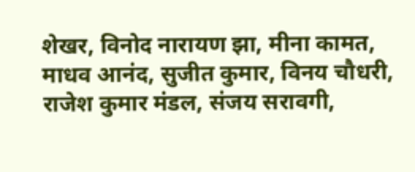शेखर, विनोद नारायण झा, मीना कामत, माधव आनंद, सुजीत कुमार, विनय चौधरी, राजेश कुमार मंडल, संजय सरावगी,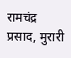रामचंद्र प्रसाद, मुरारी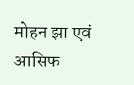मोहन झा एवं आसिफ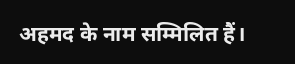अहमद के नाम सम्मिलित हैं।